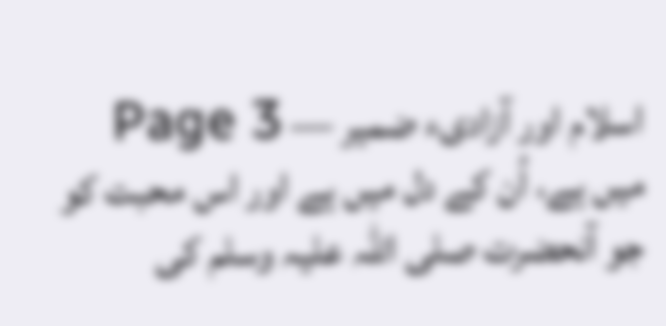اسلام اور آزادیء ضمیر — Page 3
میں ہے، اُن کے دل میں ہے اور اس محبت کو جو آنحضرت صلی اللہ علیہ وسلم کی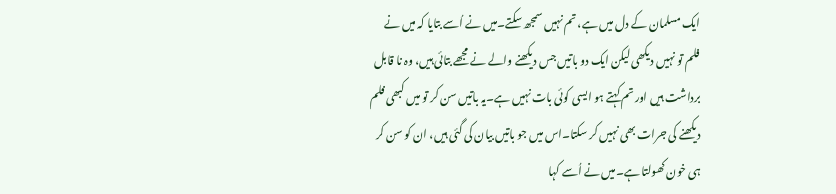ایک مسلمان کے دل میں ہے، تم نہیں سمجھ سکتے۔میں نے اُسے بتایا کہ میں نے فلم تو نہیں دیکھی لیکن ایک دو باتیں جس دیکھنے والے نے مجھے بتائی ہیں، وہ نا قابل برداشت ہیں اور تم کہتے ہو ایسی کوئی بات نہیں ہے۔یہ باتیں سن کر تو میں کبھی فلم دیکھنے کی جرات بھی نہیں کر سکتا۔اس میں جو باتیں بیان کی گئی ہیں، ان کو سن کر ہی خون کھولتا ہے۔میں نے اُسے کہا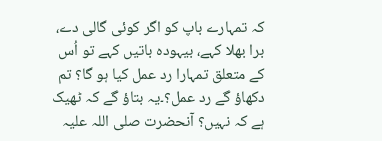کہ تمہارے باپ کو اگر کوئی گالی دے، برا بھلا کہے، بیہودہ باتیں کہے تو اُس کے متعلق تمہارا رد عمل کیا ہو گا؟ تم دکھاؤ گے رد عمل؟۔یہ بتاؤ گے کہ ٹھیک ہے کہ نہیں؟ آنحضرت صلی اللہ علیہ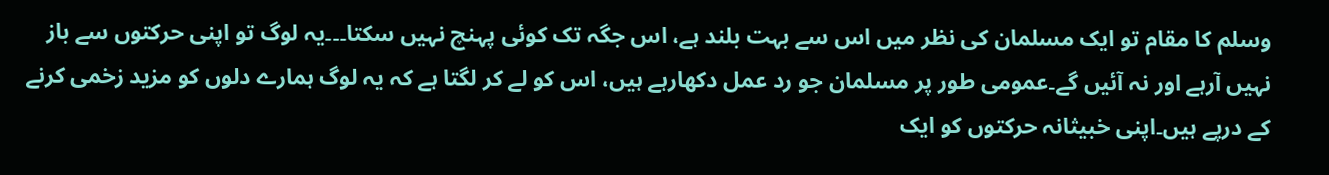وسلم کا مقام تو ایک مسلمان کی نظر میں اس سے بہت بلند ہے، اس جگہ تک کوئی پہنچ نہیں سکتا۔۔۔یہ لوگ تو اپنی حرکتوں سے باز نہیں آرہے اور نہ آئیں گے۔عمومی طور پر مسلمان جو رد عمل دکھارہے ہیں، اس کو لے کر لگتا ہے کہ یہ لوگ ہمارے دلوں کو مزید زخمی کرنے کے درپے ہیں۔اپنی خبیثانہ حرکتوں کو ایک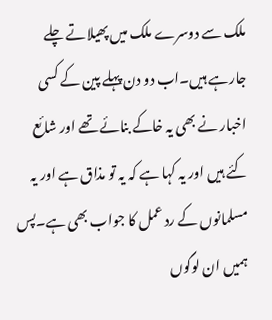ملک سے دوسرے ملک میں پھیلاتے چلے جارہے ہیں۔اب دو دن پہلے پین کے کسی اخبار نے بھی یہ خاکے بنائے تھے اور شائع کئے ہیں اور یہ کہا ہے کہ یہ تو مذاق ہے اور یہ مسلمانوں کے رد عمل کا جواب بھی ہے۔پس ہمیں ان لوگوں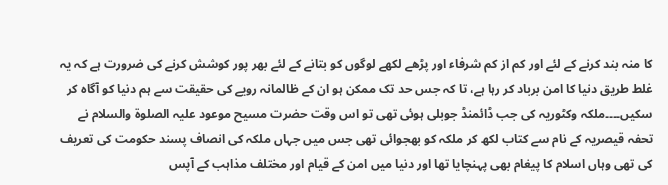کا منہ بند کرنے کے لئے اور کم از کم شرفاء اور پڑھے لکھے لوگوں کو بتانے کے لئے بھر پور کوشش کرنے کی ضرورت ہے کہ یہ غلط طریق دنیا کا امن برباد کر رہا ہے، تا کہ جس حد تک ممکن ہو ان کے ظالمانہ رویے کی حقیقت سے ہم دنیا کو آگاہ کر سکیں۔۔۔۔ملکہ وکٹوریہ کی جب ڈائمنڈ جوبلی ہوئی تھی تو اس وقت حضرت مسیح موعود علیہ الصلوۃ والسلام نے تحفہ قیصریہ کے نام سے کتاب لکھ کر ملکہ کو بھجوائی تھی جس میں جہاں ملکہ کی انصاف پسند حکومت کی تعریف کی تھی وہاں اسلام کا پیغام بھی پہنچایا تھا اور دنیا میں امن کے قیام اور مختلف مذاہب کے آپس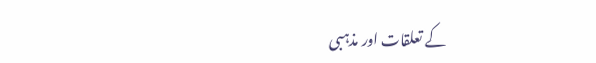کے تعلقات اور مذہبی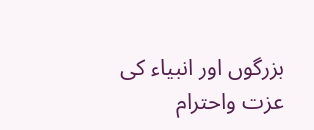بزرگوں اور انبیاء کی عزت واحترام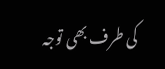کی طرف بھی توجہ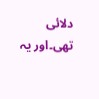دلائی تھی۔اور یہ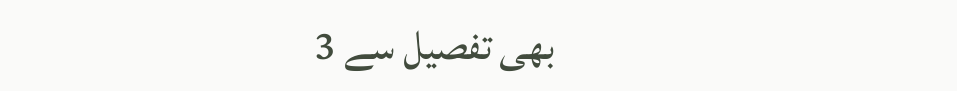بھی تفصیل سے 3